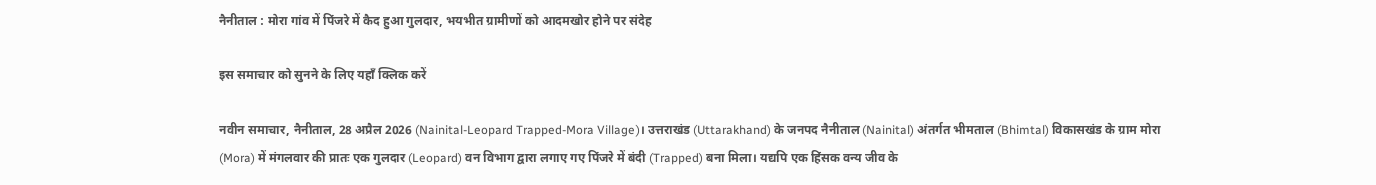नैनीताल : मोरा गांव में पिंजरे में कैद हुआ गुलदार, भयभीत ग्रामीणों को आदमखोर होने पर संदेह

इस समाचार को सुनने के लिए यहाँ क्लिक करें

नवीन समाचार, नैनीताल, 28 अप्रैल 2026 (Nainital-Leopard Trapped-Mora Village)। उत्तराखंड (Uttarakhand) के जनपद नैनीताल (Nainital) अंतर्गत भीमताल (Bhimtal) विकासखंड के ग्राम मोरा (Mora) में मंगलवार की प्रातः एक गुलदार (Leopard) वन विभाग द्वारा लगाए गए पिंजरे में बंदी (Trapped) बना मिला। यद्यपि एक हिंसक वन्य जीव के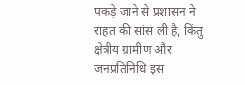पकड़े जाने से प्रशासन ने राहत की सांस ली है, किंतु क्षेत्रीय ग्रामीण और जनप्रतिनिधि इस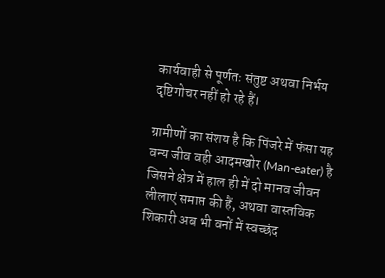कार्यवाही से पूर्णतः संतुष्ट अथवा निर्भय दृष्टिगोचर नहीं हो रहे हैं।

ग्रामीणों का संशय है कि पिंजरे में फंसा यह वन्य जीव वही आदमखोर (Man-eater) है जिसने क्षेत्र में हाल ही में दो मानव जीवन लीलाएं समाप्त की हैं, अथवा वास्तविक शिकारी अब भी वनों में स्वच्छंद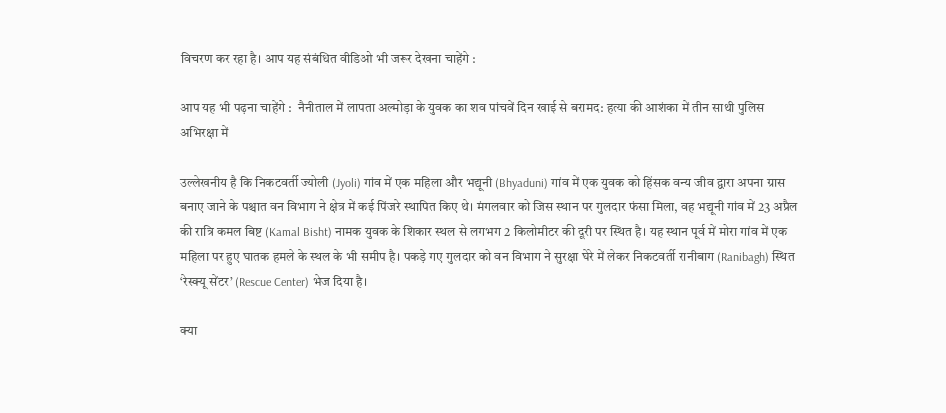विचरण कर रहा है। आप यह संबंधित वीडिओ भी जरूर देखना चाहेंगे :

आप यह भी पढ़ना चाहेंगे :  नैनीताल में लापता अल्मोड़ा के युवक का शव पांचवें दिन खाई से बरामद: हत्या की आशंका में तीन साथी पुलिस अभिरक्षा में

उल्लेखनीय है कि निकटवर्ती ज्योली (Jyoli) गांव में एक महिला और भद्यूनी (Bhyaduni) गांव में एक युवक को हिंसक वन्य जीव द्वारा अपना ग्रास बनाए जाने के पश्चात वन विभाग ने क्षेत्र में कई पिंजरे स्थापित किए थे। मंगलवार को जिस स्थान पर गुलदार फंसा मिला, वह भद्यूनी गांव में 23 अप्रैल की रात्रि कमल बिष्ट (Kamal Bisht) नामक युवक के शिकार स्थल से लगभग 2 किलोमीटर की दूरी पर स्थित है। यह स्थान पूर्व में मोरा गांव में एक महिला पर हुए घातक हमले के स्थल के भी समीप है। पकड़े गए गुलदार को वन विभाग ने सुरक्षा घेरे में लेकर निकटवर्ती रानीबाग (Ranibagh) स्थित ‘रेस्क्यू सेंटर’ (Rescue Center) भेज दिया है।

क्या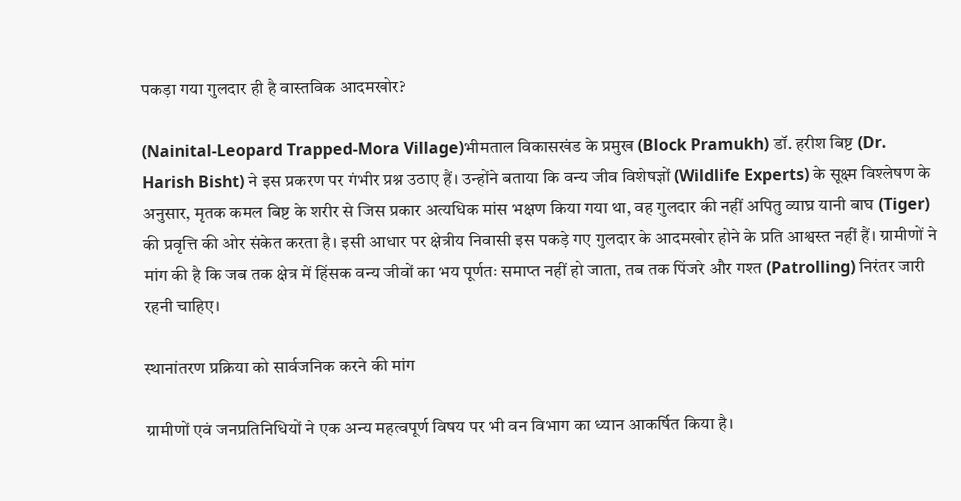पकड़ा गया गुलदार ही है वास्तविक आदमखोर?

(Nainital-Leopard Trapped-Mora Village)भीमताल विकासखंड के प्रमुख (Block Pramukh) डॉ. हरीश बिष्ट (Dr. Harish Bisht) ने इस प्रकरण पर गंभीर प्रश्न उठाए हैं। उन्होंने बताया कि वन्य जीव विशेषज्ञों (Wildlife Experts) के सूक्ष्म विश्लेषण के अनुसार, मृतक कमल बिष्ट के शरीर से जिस प्रकार अत्यधिक मांस भक्षण किया गया था, वह गुलदार की नहीं अपितु व्याघ्र यानी बाघ (Tiger) की प्रवृत्ति की ओर संकेत करता है। इसी आधार पर क्षेत्रीय निवासी इस पकड़े गए गुलदार के आदमखोर होने के प्रति आश्वस्त नहीं हैं। ग्रामीणों ने मांग की है कि जब तक क्षेत्र में हिंसक वन्य जीवों का भय पूर्णतः समाप्त नहीं हो जाता, तब तक पिंजरे और गश्त (Patrolling) निरंतर जारी रहनी चाहिए।

स्थानांतरण प्रक्रिया को सार्वजनिक करने की मांग

ग्रामीणों एवं जनप्रतिनिधियों ने एक अन्य महत्वपूर्ण विषय पर भी वन विभाग का ध्यान आकर्षित किया है।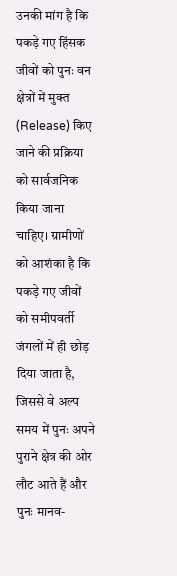उनकी मांग है कि पकड़े गए हिंसक जीवों को पुनः वन क्षेत्रों में मुक्त (Release) किए जाने की प्रक्रिया को सार्वजनिक किया जाना चाहिए। ग्रामीणों को आशंका है कि पकड़े गए जीवों को समीपवर्ती जंगलों में ही छोड़ दिया जाता है, जिससे वे अल्प समय में पुनः अपने पुराने क्षेत्र की ओर लौट आते हैं और पुनः मानव-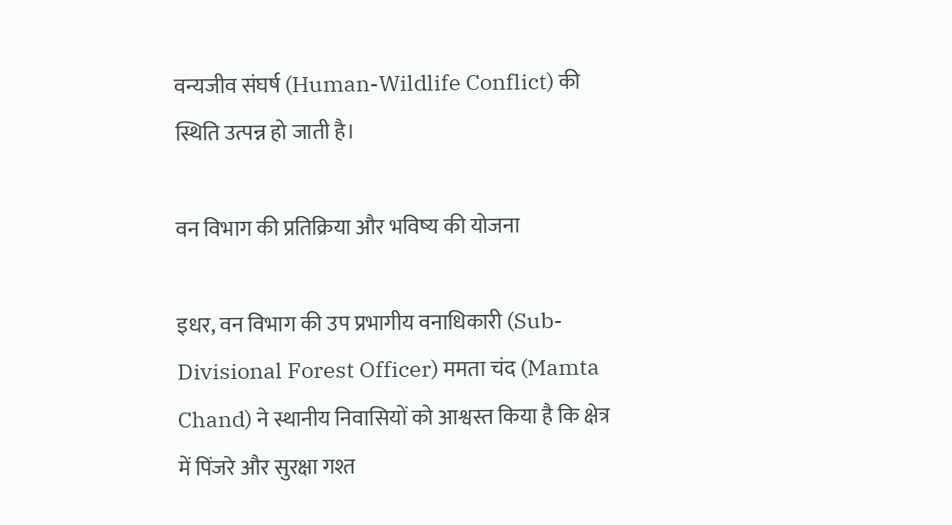वन्यजीव संघर्ष (Human-Wildlife Conflict) की स्थिति उत्पन्न हो जाती है।

वन विभाग की प्रतिक्रिया और भविष्य की योजना

इधर, वन विभाग की उप प्रभागीय वनाधिकारी (Sub-Divisional Forest Officer) ममता चंद (Mamta Chand) ने स्थानीय निवासियों को आश्वस्त किया है कि क्षेत्र में पिंजरे और सुरक्षा गश्त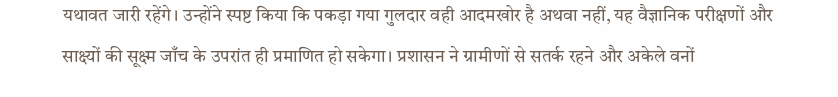यथावत जारी रहेंगे। उन्होंने स्पष्ट किया कि पकड़ा गया गुलदार वही आदमखोर है अथवा नहीं, यह वैज्ञानिक परीक्षणों और साक्ष्यों की सूक्ष्म जाँच के उपरांत ही प्रमाणित हो सकेगा। प्रशासन ने ग्रामीणों से सतर्क रहने और अकेले वनों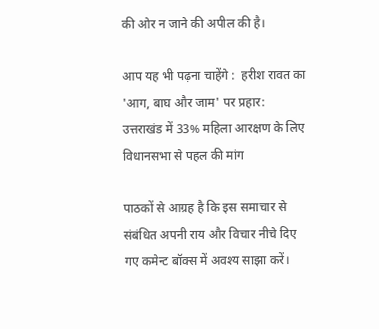की ओर न जाने की अपील की है।

आप यह भी पढ़ना चाहेंगे :  हरीश रावत का 'आग, बाघ और जाम' पर प्रहार: उत्तराखंड में 33% महिला आरक्षण के लिए विधानसभा से पहल की मांग

पाठकों से आग्रह है कि इस समाचार से संबंधित अपनी राय और विचार नीचे दिए गए कमेन्ट बॉक्स में अवश्य साझा करें।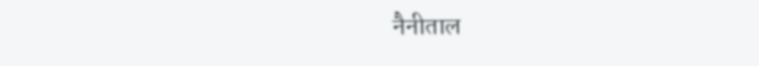नैनीताल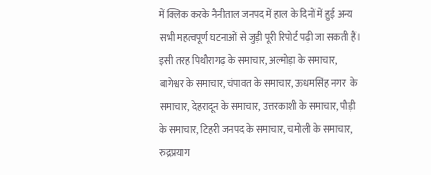में क्लिक करके नैनीताल जनपद में हाल के दिनों में हुई अन्य सभी महत्वपूर्ण घटनाओं से जुड़ी पूरी रिपोर्ट पढ़ी जा सकती हैं। इसी तरह पिथौरागढ़ के समाचार, अल्मोड़ा के समाचार, बागेश्वर के समाचार, चंपावत के समाचार, ऊधमसिंह नगर  के समाचार, देहरादून के समाचार, उत्तरकाशी के समाचार, पौड़ी के समाचार, टिहरी जनपद के समाचार, चमोली के समाचार, रुद्रप्रयाग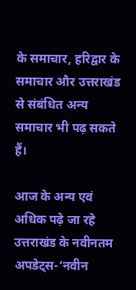के समाचार, हरिद्वार के समाचार और उत्तराखंड से संबंधित अन्य समाचार भी पढ़ सकते हैं।

आज के अन्य एवं अधिक पढ़े जा रहे उत्तराखंड के नवीनतम अपडेट्स-‘नवीन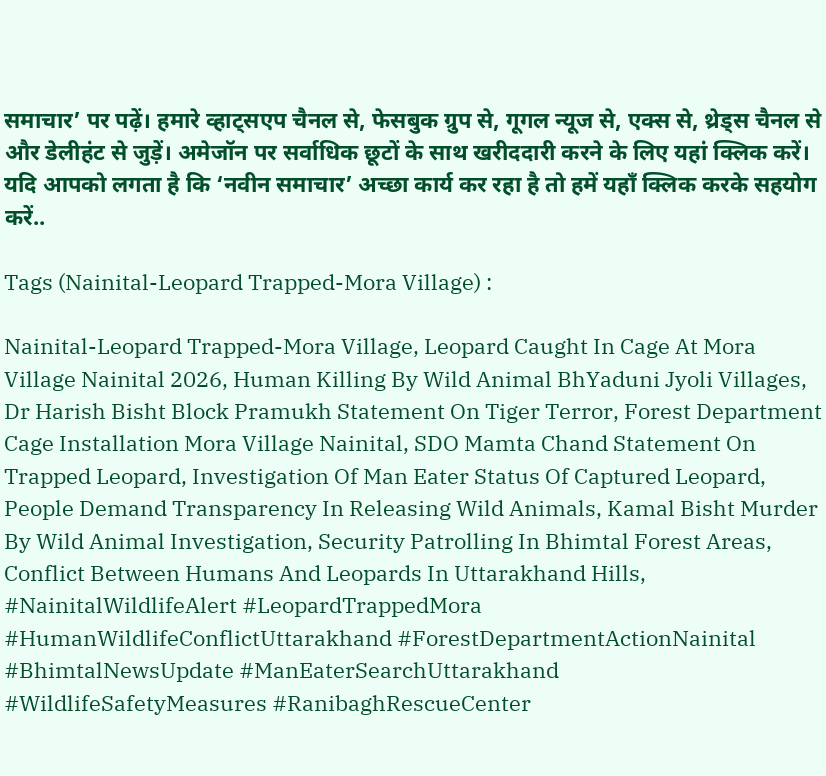समाचार’ पर पढ़ें। हमारे व्हाट्सएप चैनल से, फेसबुक ग्रुप से, गूगल न्यूज से, एक्स से, थ्रेड्स चैनल से और डेलीहंट से जुड़ें। अमेजॉन पर सर्वाधिक छूटों के साथ खरीददारी करने के लिए यहां क्लिक करें। यदि आपको लगता है कि ‘नवीन समाचार’ अच्छा कार्य कर रहा है तो हमें यहाँ क्लिक करके सहयोग करें..

Tags (Nainital-Leopard Trapped-Mora Village) :

Nainital-Leopard Trapped-Mora Village, Leopard Caught In Cage At Mora Village Nainital 2026, Human Killing By Wild Animal BhYaduni Jyoli Villages, Dr Harish Bisht Block Pramukh Statement On Tiger Terror, Forest Department Cage Installation Mora Village Nainital, SDO Mamta Chand Statement On Trapped Leopard, Investigation Of Man Eater Status Of Captured Leopard, People Demand Transparency In Releasing Wild Animals, Kamal Bisht Murder By Wild Animal Investigation, Security Patrolling In Bhimtal Forest Areas, Conflict Between Humans And Leopards In Uttarakhand Hills, #NainitalWildlifeAlert #LeopardTrappedMora #HumanWildlifeConflictUttarakhand #ForestDepartmentActionNainital #BhimtalNewsUpdate #ManEaterSearchUttarakhand #WildlifeSafetyMeasures #RanibaghRescueCenter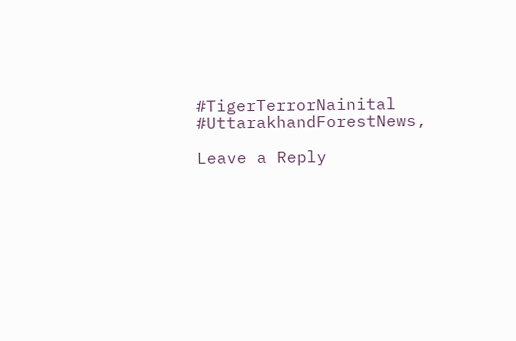#TigerTerrorNainital #UttarakhandForestNews,

Leave a Reply